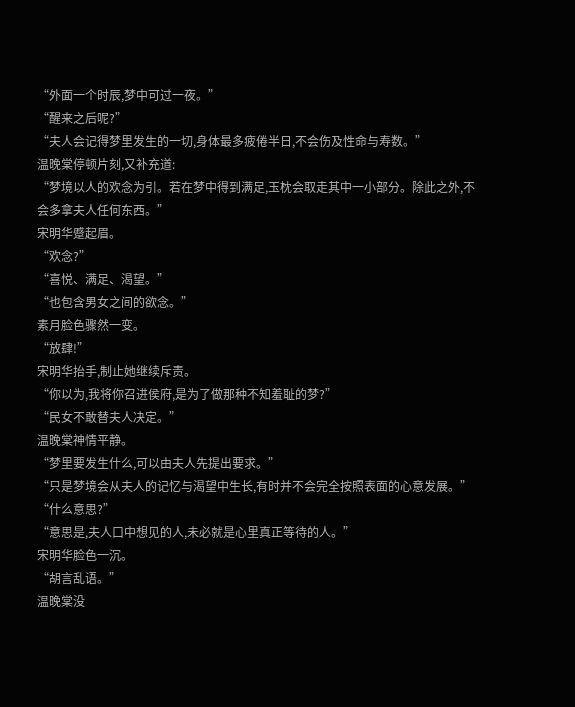“外面一个时辰,梦中可过一夜。”
“醒来之后呢?”
“夫人会记得梦里发生的一切,身体最多疲倦半日,不会伤及性命与寿数。”
温晚棠停顿片刻,又补充道:
“梦境以人的欢念为引。若在梦中得到满足,玉枕会取走其中一小部分。除此之外,不会多拿夫人任何东西。”
宋明华蹙起眉。
“欢念?”
“喜悦、满足、渴望。”
“也包含男女之间的欲念。”
素月脸色骤然一变。
“放肆!”
宋明华抬手,制止她继续斥责。
“你以为,我将你召进侯府,是为了做那种不知羞耻的梦?”
“民女不敢替夫人决定。”
温晚棠神情平静。
“梦里要发生什么,可以由夫人先提出要求。”
“只是梦境会从夫人的记忆与渴望中生长,有时并不会完全按照表面的心意发展。”
“什么意思?”
“意思是,夫人口中想见的人,未必就是心里真正等待的人。”
宋明华脸色一沉。
“胡言乱语。”
温晚棠没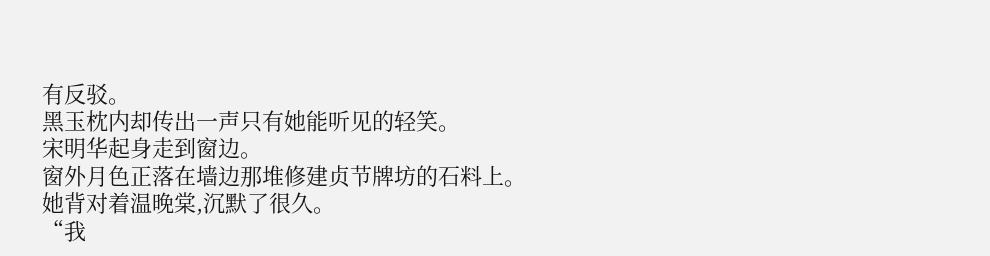有反驳。
黑玉枕内却传出一声只有她能听见的轻笑。
宋明华起身走到窗边。
窗外月色正落在墙边那堆修建贞节牌坊的石料上。
她背对着温晚棠,沉默了很久。
“我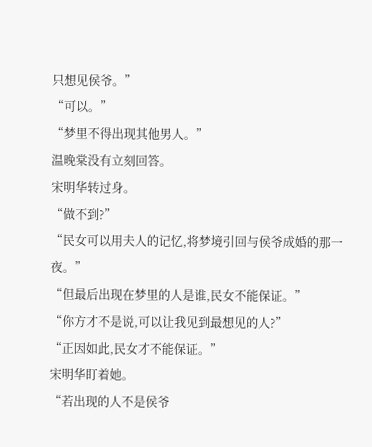只想见侯爷。”
“可以。”
“梦里不得出现其他男人。”
温晚棠没有立刻回答。
宋明华转过身。
“做不到?”
“民女可以用夫人的记忆,将梦境引回与侯爷成婚的那一夜。”
“但最后出现在梦里的人是谁,民女不能保证。”
“你方才不是说,可以让我见到最想见的人?”
“正因如此,民女才不能保证。”
宋明华盯着她。
“若出现的人不是侯爷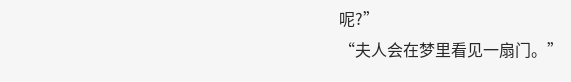呢?”
“夫人会在梦里看见一扇门。”